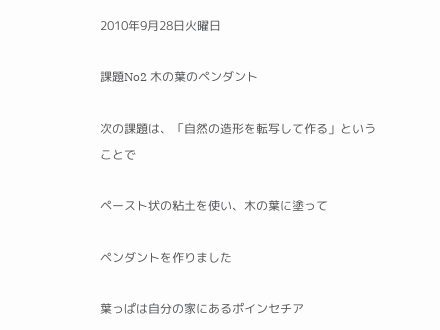2010年9月28日火曜日

課題No2 木の葉のペンダント

次の課題は、「自然の造形を転写して作る」ということで

ペースト状の粘土を使い、木の葉に塗って

ペンダントを作りました

葉っぱは自分の家にあるポインセチア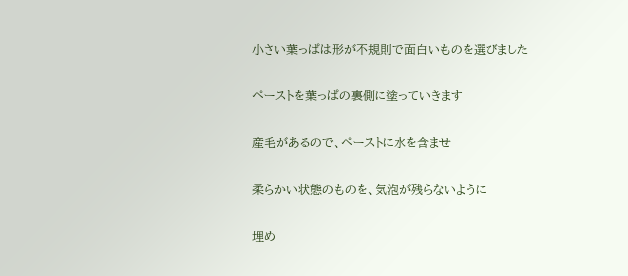小さい葉っぱは形が不規則で面白いものを選びました

ペーストを葉っぱの裏側に塗っていきます

産毛があるので、ペーストに水を含ませ

柔らかい状態のものを、気泡が残らないように

埋め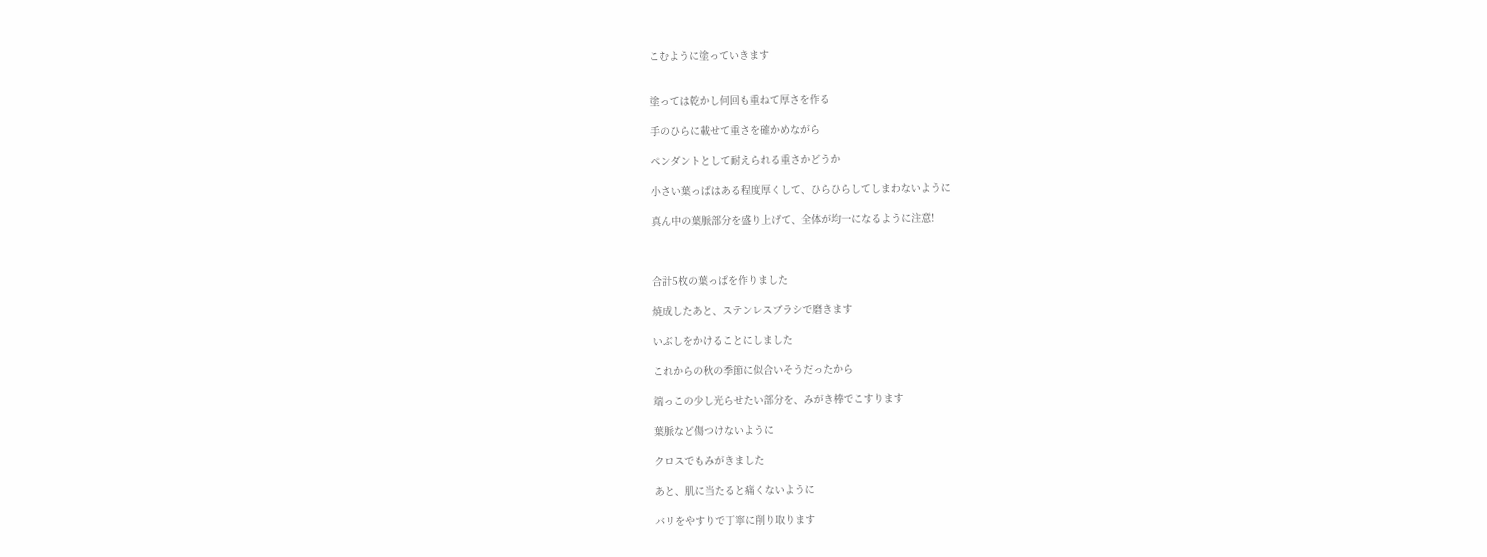こむように塗っていきます


塗っては乾かし何回も重ねて厚さを作る

手のひらに載せて重さを確かめながら

ペンダントとして耐えられる重さかどうか

小さい葉っぱはある程度厚くして、ひらひらしてしまわないように

真ん中の葉脈部分を盛り上げて、全体が均一になるように注意!



合計5枚の葉っぱを作りました

焼成したあと、ステンレスブラシで磨きます

いぶしをかけることにしました

これからの秋の季節に似合いそうだったから

端っこの少し光らせたい部分を、みがき棒でこすります

葉脈など傷つけないように

クロスでもみがきました

あと、肌に当たると痛くないように

バリをやすりで丁寧に削り取ります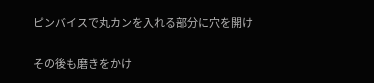ピンバイスで丸カンを入れる部分に穴を開け

その後も磨きをかけ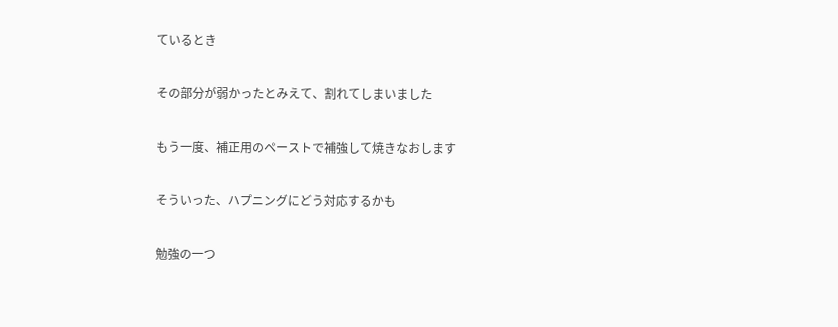ているとき

その部分が弱かったとみえて、割れてしまいました

もう一度、補正用のペーストで補強して焼きなおします

そういった、ハプニングにどう対応するかも

勉強の一つ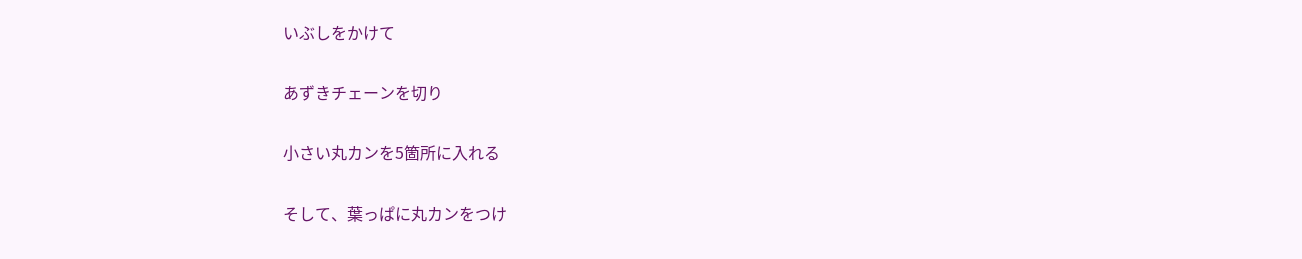いぶしをかけて

あずきチェーンを切り

小さい丸カンを5箇所に入れる

そして、葉っぱに丸カンをつけ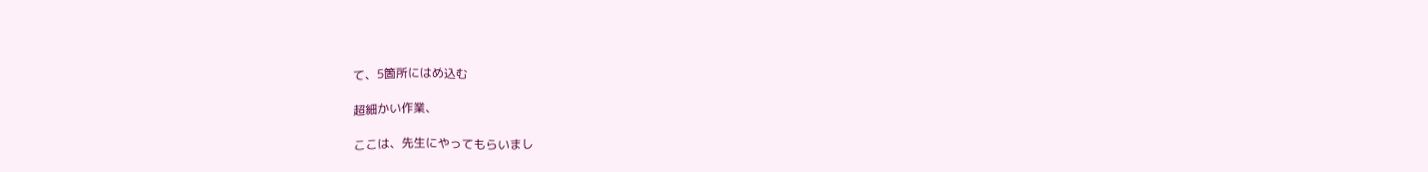て、5箇所にはめ込む

超細かい作業、

ここは、先生にやってもらいまし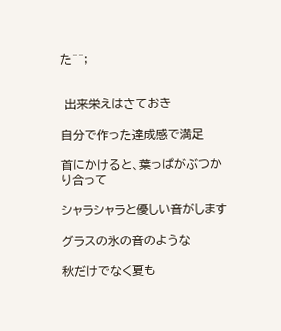た^^;


 出来栄えはさておき

自分で作った達成感で満足

首にかけると、葉っぱがぶつかり合って

シャラシャラと優しい音がします

グラスの氷の音のような

秋だけでなく夏も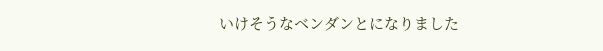いけそうなベンダンとになりました